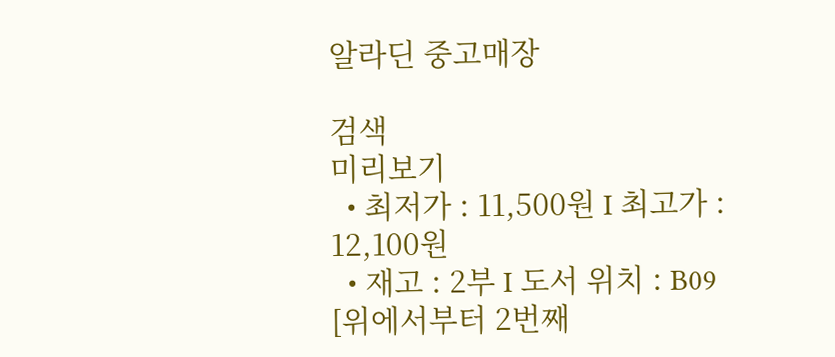알라딘 중고매장

검색
미리보기
  • 최저가 : 11,500원 I 최고가 : 12,100원
  • 재고 : 2부 I 도서 위치 : B09 [위에서부터 2번째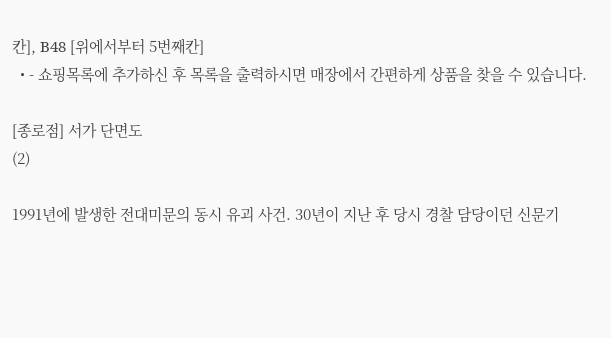칸], B48 [위에서부터 5번째칸]
  • - 쇼핑목록에 추가하신 후 목록을 출력하시면 매장에서 간편하게 상품을 찾을 수 있습니다.

[종로점] 서가 단면도
(2)

1991년에 발생한 전대미문의 동시 유괴 사건. 30년이 지난 후 당시 경찰 담당이던 신문기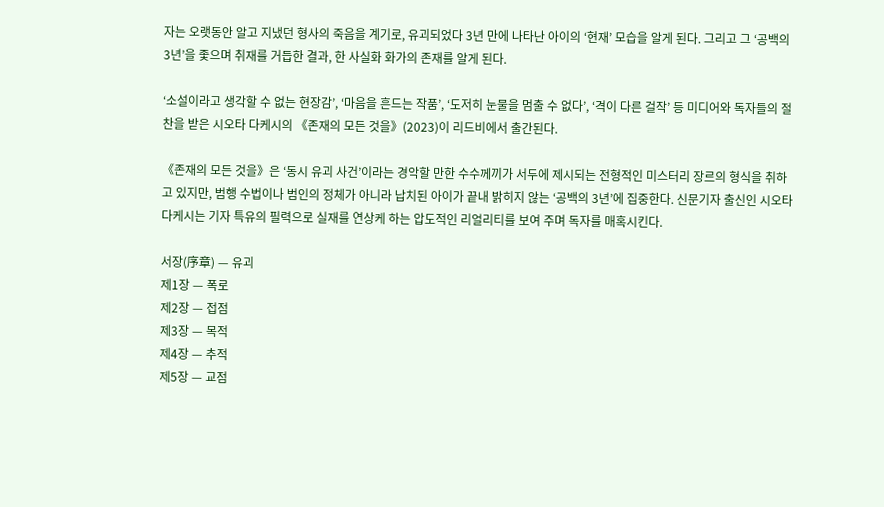자는 오랫동안 알고 지냈던 형사의 죽음을 계기로, 유괴되었다 3년 만에 나타난 아이의 ‘현재’ 모습을 알게 된다. 그리고 그 ‘공백의 3년’을 좇으며 취재를 거듭한 결과, 한 사실화 화가의 존재를 알게 된다.

‘소설이라고 생각할 수 없는 현장감’, ‘마음을 흔드는 작품’, ‘도저히 눈물을 멈출 수 없다’, ‘격이 다른 걸작’ 등 미디어와 독자들의 절찬을 받은 시오타 다케시의 《존재의 모든 것을》(2023)이 리드비에서 출간된다.

《존재의 모든 것을》은 ‘동시 유괴 사건’이라는 경악할 만한 수수께끼가 서두에 제시되는 전형적인 미스터리 장르의 형식을 취하고 있지만, 범행 수법이나 범인의 정체가 아니라 납치된 아이가 끝내 밝히지 않는 ‘공백의 3년’에 집중한다. 신문기자 출신인 시오타 다케시는 기자 특유의 필력으로 실재를 연상케 하는 압도적인 리얼리티를 보여 주며 독자를 매혹시킨다.

서장(序章) — 유괴
제1장 — 폭로
제2장 — 접점
제3장 — 목적
제4장 — 추적
제5장 — 교점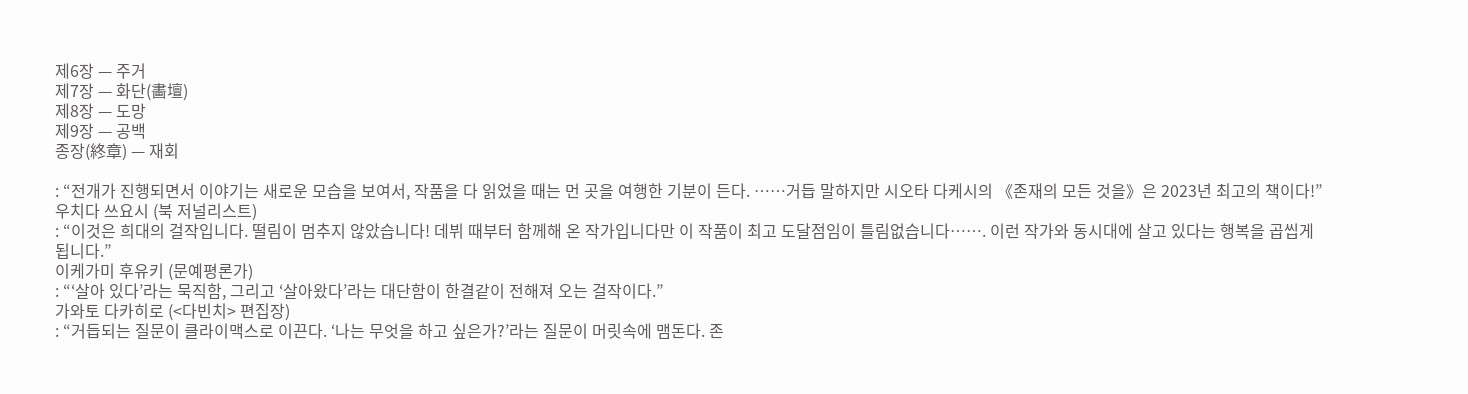제6장 — 주거
제7장 — 화단(畵壇)
제8장 — 도망
제9장 — 공백
종장(終章) — 재회

: “전개가 진행되면서 이야기는 새로운 모습을 보여서, 작품을 다 읽었을 때는 먼 곳을 여행한 기분이 든다. ……거듭 말하지만 시오타 다케시의 《존재의 모든 것을》은 2023년 최고의 책이다!”
우치다 쓰요시 (북 저널리스트)
: “이것은 희대의 걸작입니다. 떨림이 멈추지 않았습니다! 데뷔 때부터 함께해 온 작가입니다만 이 작품이 최고 도달점임이 틀림없습니다……. 이런 작가와 동시대에 살고 있다는 행복을 곱씹게 됩니다.”
이케가미 후유키 (문예평론가)
: “‘살아 있다’라는 묵직함, 그리고 ‘살아왔다’라는 대단함이 한결같이 전해져 오는 걸작이다.”
가와토 다카히로 (<다빈치> 편집장)
: “거듭되는 질문이 클라이맥스로 이끈다. ‘나는 무엇을 하고 싶은가?’라는 질문이 머릿속에 맴돈다. 존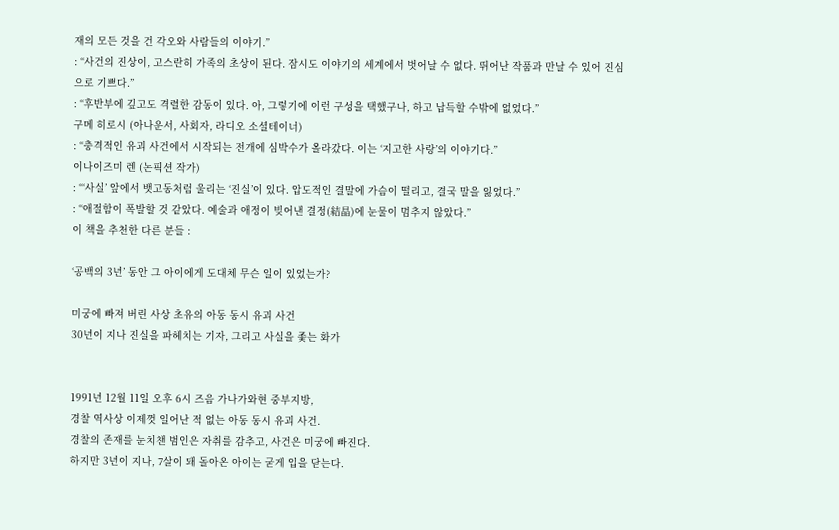재의 모든 것을 건 각오와 사람들의 이야기.”
: “사건의 진상이, 고스란히 가족의 초상이 된다. 잠시도 이야기의 세계에서 벗어날 수 없다. 뛰어난 작품과 만날 수 있어 진심으로 기쁘다.”
: “후반부에 깊고도 격렬한 감동이 있다. 아, 그렇기에 이런 구성을 택했구나, 하고 납득할 수밖에 없었다.”
구메 히로시 (아나운서, 사회자, 라디오 소셜테이너)
: “충격적인 유괴 사건에서 시작되는 전개에 심박수가 올라갔다. 이는 ‘지고한 사랑’의 이야기다.”
이나이즈미 렌 (논픽션 작가)
: “‘사실’ 앞에서 뱃고동처럼 울리는 ‘진실’이 있다. 압도적인 결말에 가슴이 떨리고, 결국 말을 잃었다.”
: “애절함이 폭발할 것 같았다. 예술과 애정이 빚어낸 결정(結晶)에 눈물이 멈추지 않았다.”
이 책을 추천한 다른 분들 :

‘공백의 3년’ 동안 그 아이에게 도대체 무슨 일이 있었는가?

미궁에 빠져 버린 사상 초유의 아동 동시 유괴 사건
30년이 지나 진실을 파헤치는 기자, 그리고 사실을 좇는 화가


1991년 12월 11일 오후 6시 즈음 가나가와현 중부지방,
경찰 역사상 이제껏 일어난 적 없는 아동 동시 유괴 사건.
경찰의 존재를 눈치챈 범인은 자취를 감추고, 사건은 미궁에 빠진다.
하지만 3년이 지나, 7살이 돼 돌아온 아이는 굳게 입을 닫는다.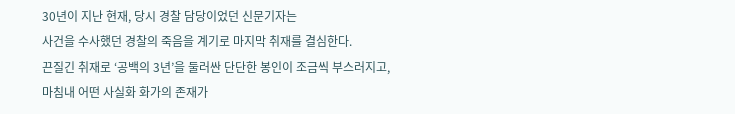30년이 지난 현재, 당시 경찰 담당이었던 신문기자는
사건을 수사했던 경찰의 죽음을 계기로 마지막 취재를 결심한다.
끈질긴 취재로 ‘공백의 3년’을 둘러싼 단단한 봉인이 조금씩 부스러지고,
마침내 어떤 사실화 화가의 존재가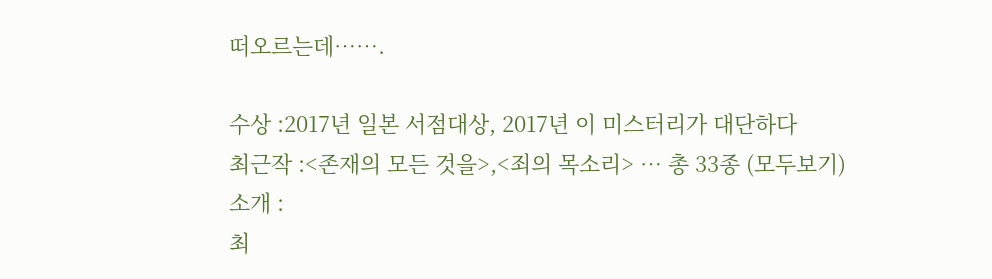떠오르는데…….

수상 :2017년 일본 서점대상, 2017년 이 미스터리가 대단하다
최근작 :<존재의 모든 것을>,<죄의 목소리> … 총 33종 (모두보기)
소개 :
최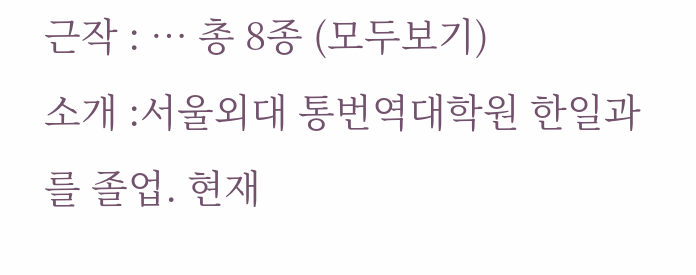근작 : … 총 8종 (모두보기)
소개 :서울외대 통번역대학원 한일과를 졸업. 현재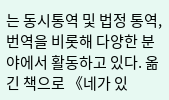는 동시통역 및 법정 통역, 번역을 비롯해 다양한 분야에서 활동하고 있다. 옮긴 책으로 《네가 있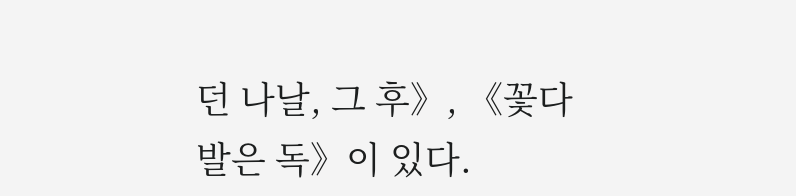던 나날, 그 후》, 《꽃다발은 독》이 있다.